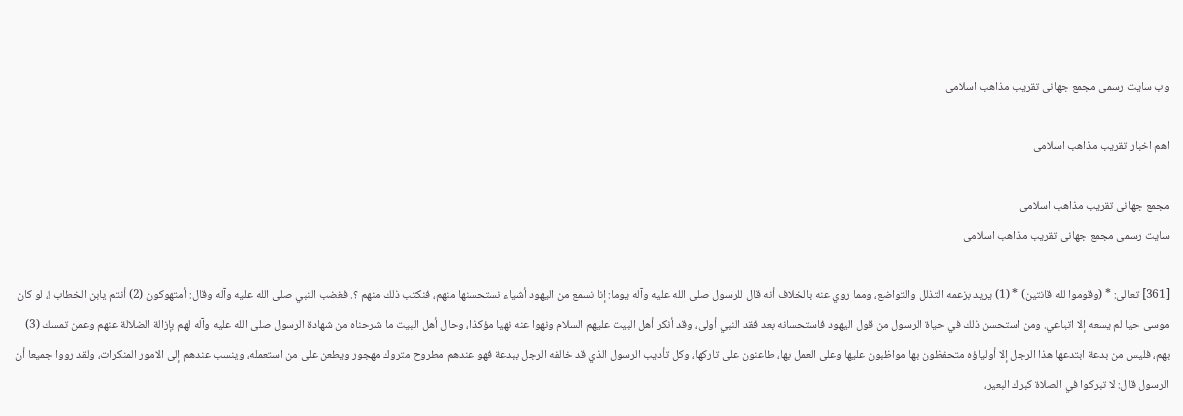وب سایت رسمی مجمع جهانى تقريب مذاهب اسلامى

اهم اخبار تقریب مذاهب اسلامی

مجمع جهانى تقريب مذاهب اسلامى
سایت رسمی مجمع جهانى تقريب مذاهب اسلامى

[361] تعالى: * (وقوموا لله قانتين) * (1) يريد بزعمه التذلل والتواضع، ومما روي عنه بالخلاف أنه قال للرسول صلى الله عليه وآله يوما: إنا نسمع من اليهود أشياء نستحسنها منهم، فنكتب ذلك منهم ؟. فغضب النبي صلى الله عليه وآله وقال: أمتهوكون (2) أنتم يابن الخطاب !، لو كان موسى حيا لم يسعه إلا اتباعي. ومن استحسن ذلك في حياة الرسول من قول اليهود فاستحسانه بعد فقد النبي أولى، وقد أنكر أهل البيت عليهم السلام ونهوا عنه نهيا مؤكذا، وحال أهل البيت ما شرحناه من شهادة الرسول صلى الله عليه وآله لهم بإزالة الضلالة عنهم وعمن تمسك (3) بهم، فليس من بدعة ابتدعها هذا الرجل إلا أولياؤه متحفظون بها مواظبون عليها وعلى العمل بها، طاعنون على تاركها، وكل تأديب الرسول الذي قد خالفه الرجل ببدعة فهو عندهم مطروح متروك مهجور ويطعن على من استعمله، وينسب عندهم إلى الامور المنكرات، ولقد رووا جميعا أن الرسول قال: لا تبركوا في الصلاة كبرك البعير،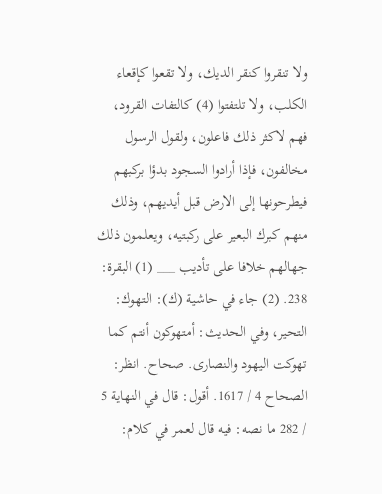ولا تنقروا كنقر الديك، ولا تقعوا كإقعاء الكلب، ولا تلتفتوا (4) كالتفات القرود، فهم لاكثر ذلك فاعلون، ولقول الرسول مخالفون، فإذا أرادوا السجود بدؤا بركبهم فيطرحونها إلى الارض قبل أيديهم، وذلك منهم كبرك البعير على ركبتيه، ويعلمون ذلك جهالهم خلافا على تأديب ___ (1) البقرة: 238. (2) جاء في حاشية (ك): التهوك: التحير، وفي الحديث: أمتهوكون أنتم كما تهوكت اليهود والنصارى. صحاح. انظر: الصحاح 4 / 1617. أقول: قال في النهاية 5 / 282 ما نصه: فيه قال لعمر في كلام: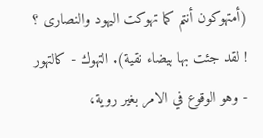(أمتهوكون أنتم كما تهوكت اليهود والنصارى ؟ ! لقد جئت بها بيضاء نقية). التهوك - كالتهور - وهو الوقوع في الامر بغير روية،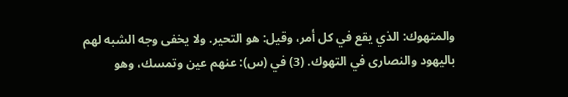والمتهوك: الذي يقع في كل أمر، وقيل: هو التحير. ولا يخفى وجه الشبه لهم باليهود والنصارى في التهوك. (3) في (س): عنهم عين وتمسك، وهو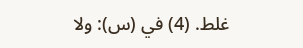غلط. (4) في (س): ولا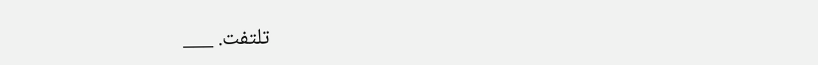تلتفت. ___